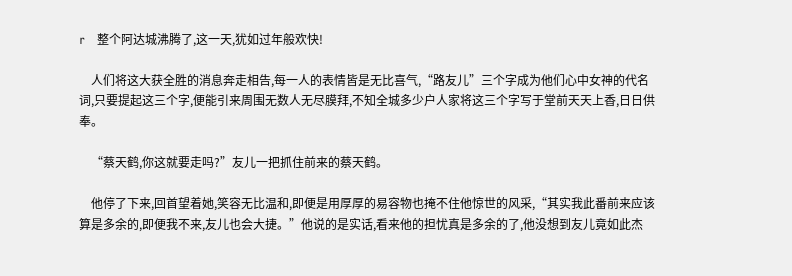r   整个阿达城沸腾了,这一天,犹如过年般欢快!

    人们将这大获全胜的消息奔走相告,每一人的表情皆是无比喜气,“路友儿”三个字成为他们心中女神的代名词,只要提起这三个字,便能引来周围无数人无尽膜拜,不知全城多少户人家将这三个字写于堂前天天上香,日日供奉。

    “蔡天鹤,你这就要走吗?”友儿一把抓住前来的蔡天鹤。

    他停了下来,回首望着她,笑容无比温和,即便是用厚厚的易容物也掩不住他惊世的风采,“其实我此番前来应该算是多余的,即便我不来,友儿也会大捷。”他说的是实话,看来他的担忧真是多余的了,他没想到友儿竟如此杰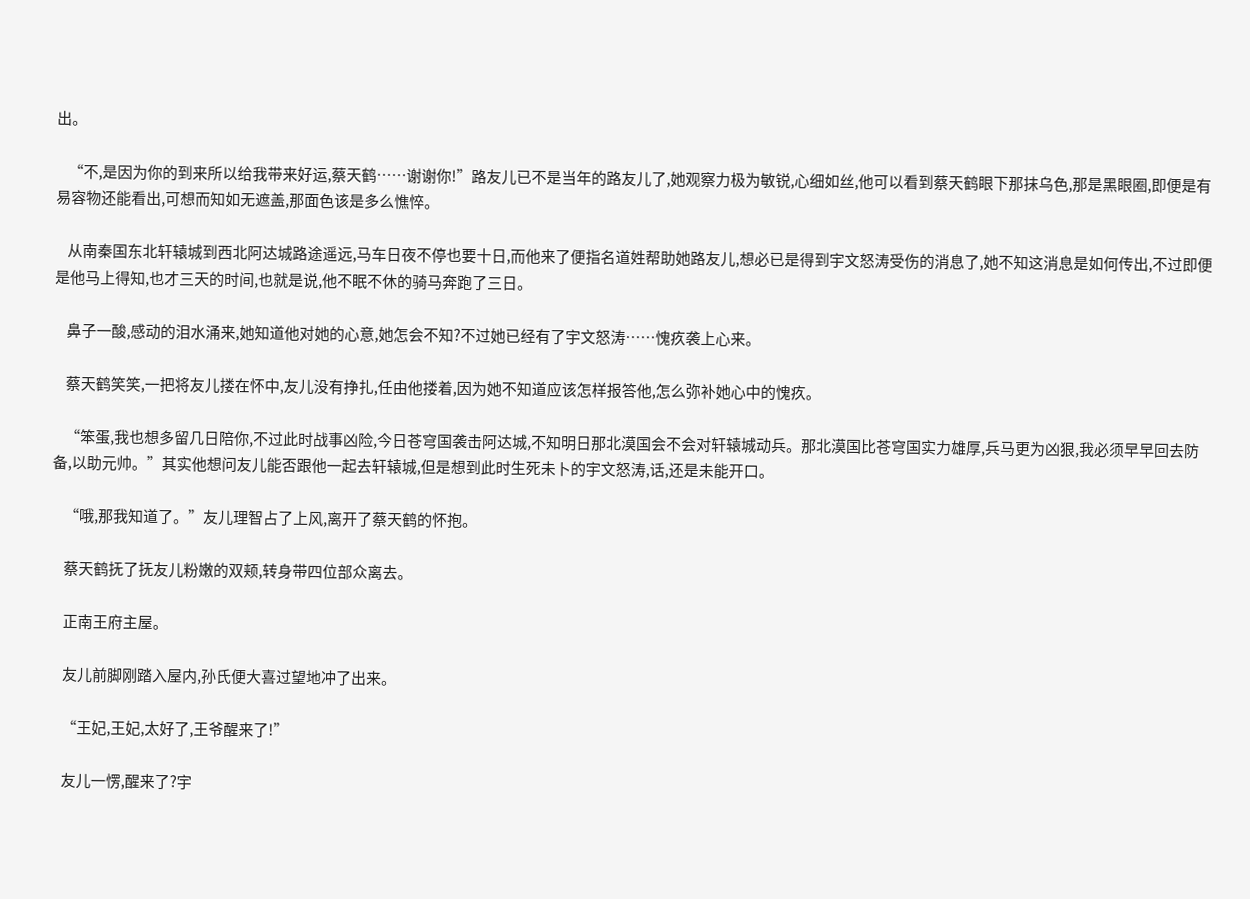出。

    “不,是因为你的到来所以给我带来好运,蔡天鹤……谢谢你!”路友儿已不是当年的路友儿了,她观察力极为敏锐,心细如丝,他可以看到蔡天鹤眼下那抹乌色,那是黑眼圈,即便是有易容物还能看出,可想而知如无遮盖,那面色该是多么憔悴。

    从南秦国东北轩辕城到西北阿达城路途遥远,马车日夜不停也要十日,而他来了便指名道姓帮助她路友儿,想必已是得到宇文怒涛受伤的消息了,她不知这消息是如何传出,不过即便是他马上得知,也才三天的时间,也就是说,他不眠不休的骑马奔跑了三日。

    鼻子一酸,感动的泪水涌来,她知道他对她的心意,她怎会不知?不过她已经有了宇文怒涛……愧疚袭上心来。

    蔡天鹤笑笑,一把将友儿搂在怀中,友儿没有挣扎,任由他搂着,因为她不知道应该怎样报答他,怎么弥补她心中的愧疚。

    “笨蛋,我也想多留几日陪你,不过此时战事凶险,今日苍穹国袭击阿达城,不知明日那北漠国会不会对轩辕城动兵。那北漠国比苍穹国实力雄厚,兵马更为凶狠,我必须早早回去防备,以助元帅。”其实他想问友儿能否跟他一起去轩辕城,但是想到此时生死未卜的宇文怒涛,话,还是未能开口。

    “哦,那我知道了。”友儿理智占了上风,离开了蔡天鹤的怀抱。

    蔡天鹤抚了抚友儿粉嫩的双颊,转身带四位部众离去。

    正南王府主屋。

    友儿前脚刚踏入屋内,孙氏便大喜过望地冲了出来。

    “王妃,王妃,太好了,王爷醒来了!”

    友儿一愣,醒来了?宇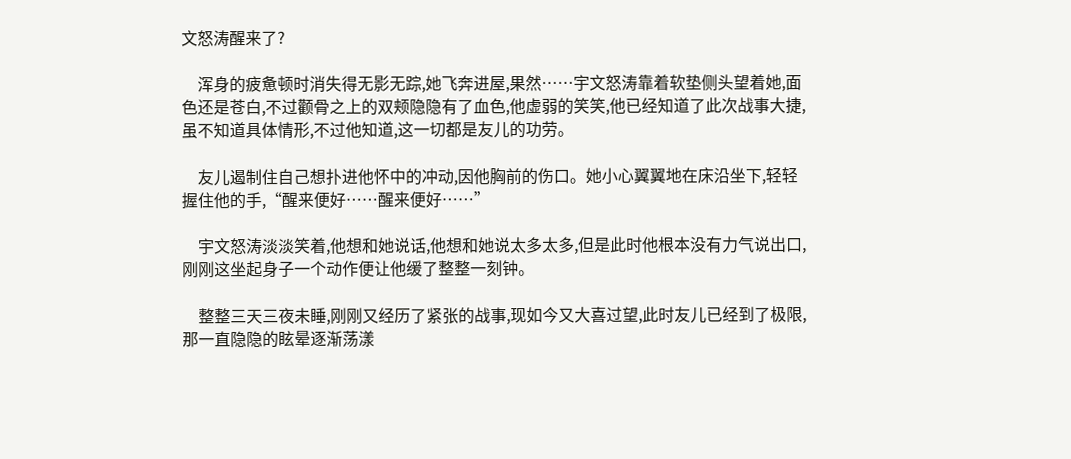文怒涛醒来了?

    浑身的疲惫顿时消失得无影无踪,她飞奔进屋,果然……宇文怒涛靠着软垫侧头望着她,面色还是苍白,不过颧骨之上的双颊隐隐有了血色,他虚弱的笑笑,他已经知道了此次战事大捷,虽不知道具体情形,不过他知道,这一切都是友儿的功劳。

    友儿遏制住自己想扑进他怀中的冲动,因他胸前的伤口。她小心翼翼地在床沿坐下,轻轻握住他的手,“醒来便好……醒来便好……”

    宇文怒涛淡淡笑着,他想和她说话,他想和她说太多太多,但是此时他根本没有力气说出口,刚刚这坐起身子一个动作便让他缓了整整一刻钟。

    整整三天三夜未睡,刚刚又经历了紧张的战事,现如今又大喜过望,此时友儿已经到了极限,那一直隐隐的眩晕逐渐荡漾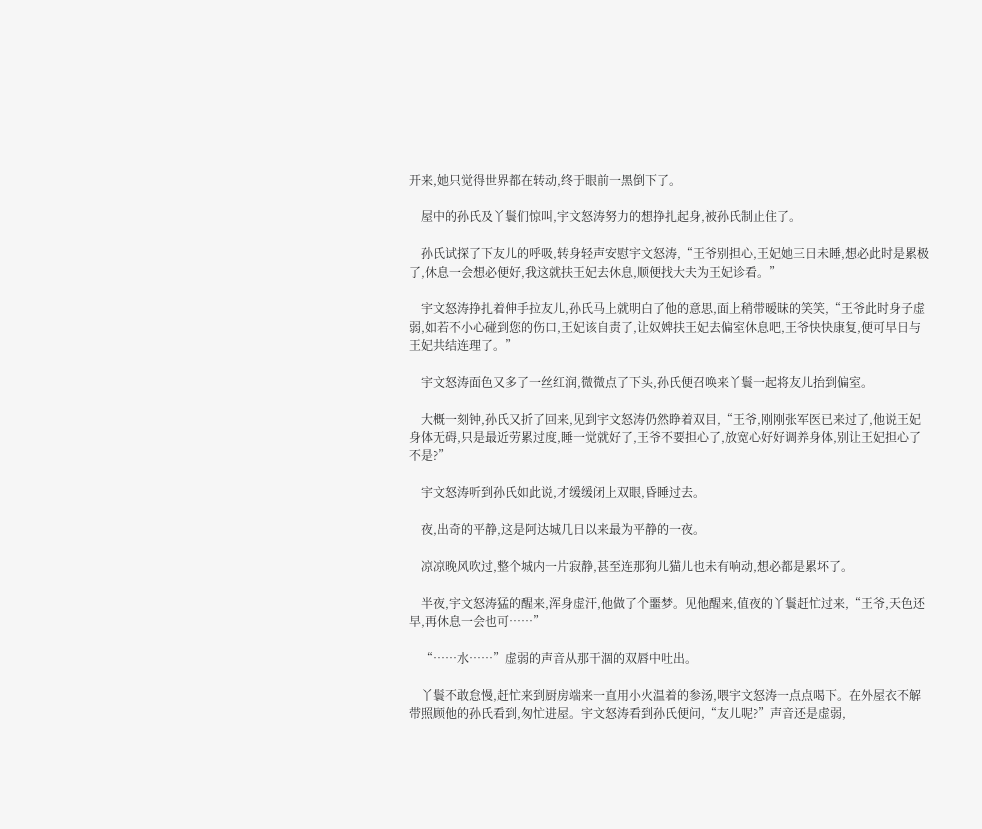开来,她只觉得世界都在转动,终于眼前一黑倒下了。

    屋中的孙氏及丫鬟们惊叫,宇文怒涛努力的想挣扎起身,被孙氏制止住了。

    孙氏试探了下友儿的呼吸,转身轻声安慰宇文怒涛,“王爷别担心,王妃她三日未睡,想必此时是累极了,休息一会想必便好,我这就扶王妃去休息,顺便找大夫为王妃诊看。”

    宇文怒涛挣扎着伸手拉友儿,孙氏马上就明白了他的意思,面上稍带暧昧的笑笑,“王爷此时身子虚弱,如若不小心碰到您的伤口,王妃该自责了,让奴婢扶王妃去偏室休息吧,王爷快快康复,便可早日与王妃共结连理了。”

    宇文怒涛面色又多了一丝红润,微微点了下头,孙氏便召唤来丫鬟一起将友儿抬到偏室。

    大概一刻钟,孙氏又折了回来,见到宇文怒涛仍然睁着双目,“王爷,刚刚张军医已来过了,他说王妃身体无碍,只是最近劳累过度,睡一觉就好了,王爷不要担心了,放宽心好好调养身体,别让王妃担心了不是?”

    宇文怒涛听到孙氏如此说,才缓缓闭上双眼,昏睡过去。

    夜,出奇的平静,这是阿达城几日以来最为平静的一夜。

    凉凉晚风吹过,整个城内一片寂静,甚至连那狗儿猫儿也未有响动,想必都是累坏了。

    半夜,宇文怒涛猛的醒来,浑身虚汗,他做了个噩梦。见他醒来,值夜的丫鬟赶忙过来,“王爷,天色还早,再休息一会也可……”

    “……水……”虚弱的声音从那干涸的双唇中吐出。

    丫鬟不敢怠慢,赶忙来到厨房端来一直用小火温着的参汤,喂宇文怒涛一点点喝下。在外屋衣不解带照顾他的孙氏看到,匆忙进屋。宇文怒涛看到孙氏便问,“友儿呢?”声音还是虚弱,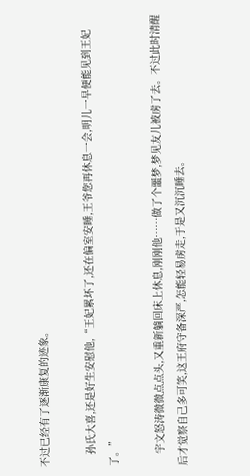不过已经有了逐渐康复的迹象。

    孙氏大喜,还是好生安慰他,“王妃累坏了,还在偏室安睡,王爷您再休息一会,明儿一早便能见到王妃了。”

    宇文怒涛微微点点头,又重新躺回床上休息,刚刚他……做了个噩梦,梦见友儿被虏了去。不过此时清醒后才觉察自己多可笑,这王府守备深严,怎能轻易虏走,于是又沉沉睡去。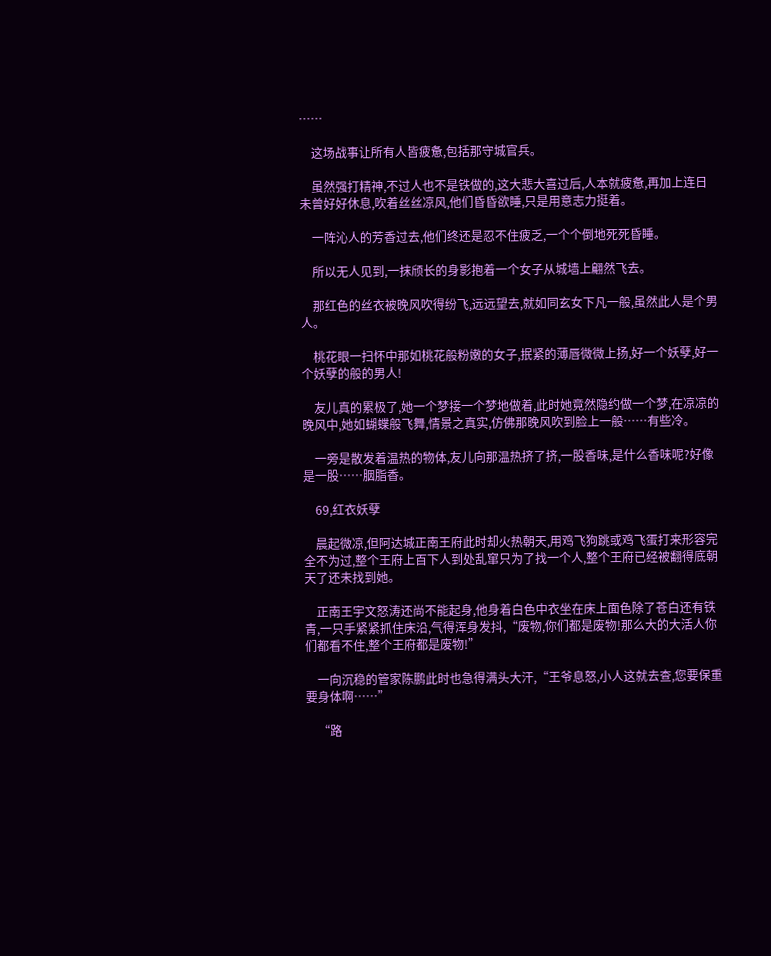……

    这场战事让所有人皆疲惫,包括那守城官兵。

    虽然强打精神,不过人也不是铁做的,这大悲大喜过后,人本就疲惫,再加上连日未曾好好休息,吹着丝丝凉风,他们昏昏欲睡,只是用意志力挺着。

    一阵沁人的芳香过去,他们终还是忍不住疲乏,一个个倒地死死昏睡。

    所以无人见到,一抹颀长的身影抱着一个女子从城墙上翩然飞去。

    那红色的丝衣被晚风吹得纷飞,远远望去,就如同玄女下凡一般,虽然此人是个男人。

    桃花眼一扫怀中那如桃花般粉嫩的女子,抿紧的薄唇微微上扬,好一个妖孽,好一个妖孽的般的男人!

    友儿真的累极了,她一个梦接一个梦地做着,此时她竟然隐约做一个梦,在凉凉的晚风中,她如蝴蝶般飞舞,情景之真实,仿佛那晚风吹到脸上一般……有些冷。

    一旁是散发着温热的物体,友儿向那温热挤了挤,一股香味,是什么香味呢?好像是一股……胭脂香。

    69,红衣妖孽

    晨起微凉,但阿达城正南王府此时却火热朝天,用鸡飞狗跳或鸡飞蛋打来形容完全不为过,整个王府上百下人到处乱窜只为了找一个人,整个王府已经被翻得底朝天了还未找到她。

    正南王宇文怒涛还尚不能起身,他身着白色中衣坐在床上面色除了苍白还有铁青,一只手紧紧抓住床沿,气得浑身发抖,“废物,你们都是废物!那么大的大活人你们都看不住,整个王府都是废物!”

    一向沉稳的管家陈鹏此时也急得满头大汗,“王爷息怒,小人这就去查,您要保重要身体啊……”

    “路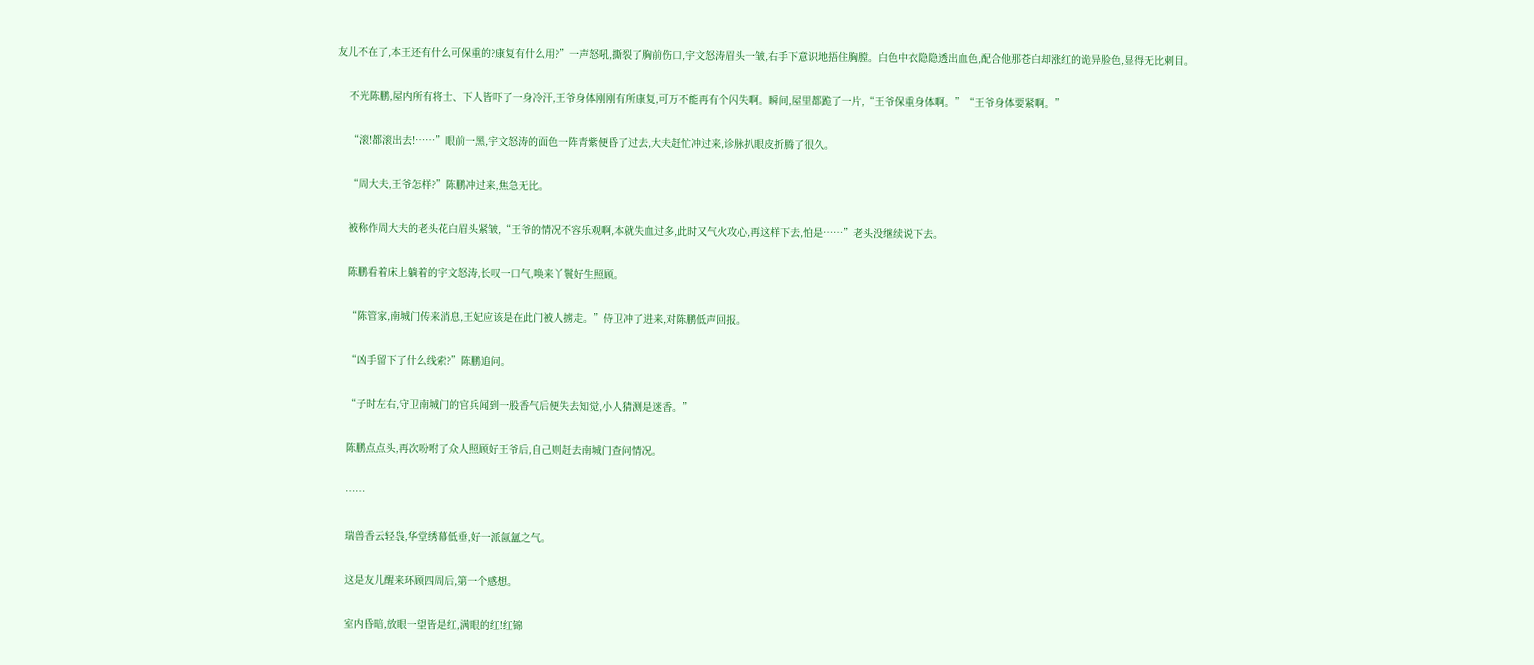友儿不在了,本王还有什么可保重的?康复有什么用?”一声怒吼,撕裂了胸前伤口,宇文怒涛眉头一皱,右手下意识地捂住胸膛。白色中衣隐隐透出血色,配合他那苍白却涨红的诡异脸色,显得无比刺目。

    不光陈鹏,屋内所有将士、下人皆吓了一身冷汗,王爷身体刚刚有所康复,可万不能再有个闪失啊。瞬间,屋里都跪了一片,“王爷保重身体啊。”“王爷身体要紧啊。”

    “滚!都滚出去!……”眼前一黑,宇文怒涛的面色一阵青紫便昏了过去,大夫赶忙冲过来,诊脉扒眼皮折腾了很久。

    “周大夫,王爷怎样?”陈鹏冲过来,焦急无比。

    被称作周大夫的老头花白眉头紧皱,“王爷的情况不容乐观啊,本就失血过多,此时又气火攻心,再这样下去,怕是……”老头没继续说下去。

    陈鹏看着床上躺着的宇文怒涛,长叹一口气,唤来丫鬟好生照顾。

    “陈管家,南城门传来消息,王妃应该是在此门被人掳走。”侍卫冲了进来,对陈鹏低声回报。

    “凶手留下了什么线索?”陈鹏追问。

    “子时左右,守卫南城门的官兵闻到一股香气后便失去知觉,小人猜测是迷香。”

    陈鹏点点头,再次吩咐了众人照顾好王爷后,自己则赶去南城门查问情况。

    ……

    瑞兽香云轻袅,华堂绣幕低垂,好一派氤氲之气。

    这是友儿醒来环顾四周后,第一个感想。

    室内昏暗,放眼一望皆是红,满眼的红!红锦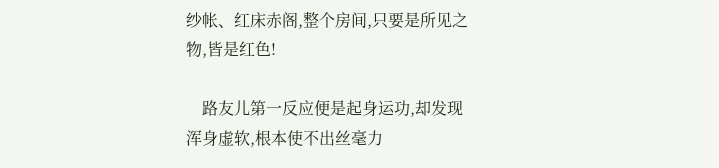纱帐、红床赤阁,整个房间,只要是所见之物,皆是红色!

    路友儿第一反应便是起身运功,却发现浑身虚软,根本使不出丝毫力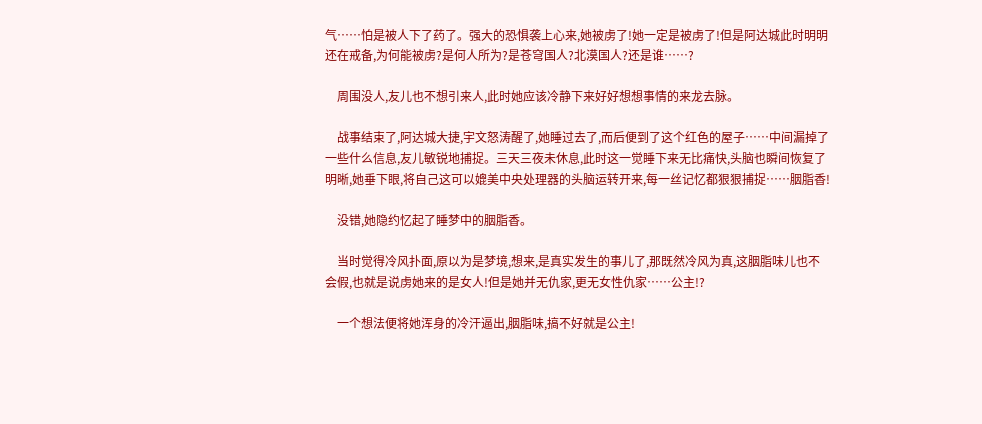气……怕是被人下了药了。强大的恐惧袭上心来,她被虏了!她一定是被虏了!但是阿达城此时明明还在戒备,为何能被虏?是何人所为?是苍穹国人?北漠国人?还是谁……?

    周围没人,友儿也不想引来人,此时她应该冷静下来好好想想事情的来龙去脉。

    战事结束了,阿达城大捷,宇文怒涛醒了,她睡过去了,而后便到了这个红色的屋子……中间漏掉了一些什么信息,友儿敏锐地捕捉。三天三夜未休息,此时这一觉睡下来无比痛快,头脑也瞬间恢复了明晰,她垂下眼,将自己这可以媲美中央处理器的头脑运转开来,每一丝记忆都狠狠捕捉……胭脂香!

    没错,她隐约忆起了睡梦中的胭脂香。

    当时觉得冷风扑面,原以为是梦境,想来,是真实发生的事儿了,那既然冷风为真,这胭脂味儿也不会假,也就是说虏她来的是女人!但是她并无仇家,更无女性仇家……公主!?

    一个想法便将她浑身的冷汗逼出,胭脂味,搞不好就是公主!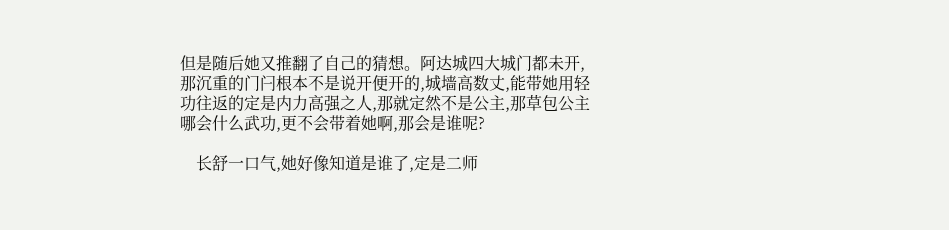但是随后她又推翻了自己的猜想。阿达城四大城门都未开,那沉重的门闩根本不是说开便开的,城墙高数丈,能带她用轻功往返的定是内力高强之人,那就定然不是公主,那草包公主哪会什么武功,更不会带着她啊,那会是谁呢?

    长舒一口气,她好像知道是谁了,定是二师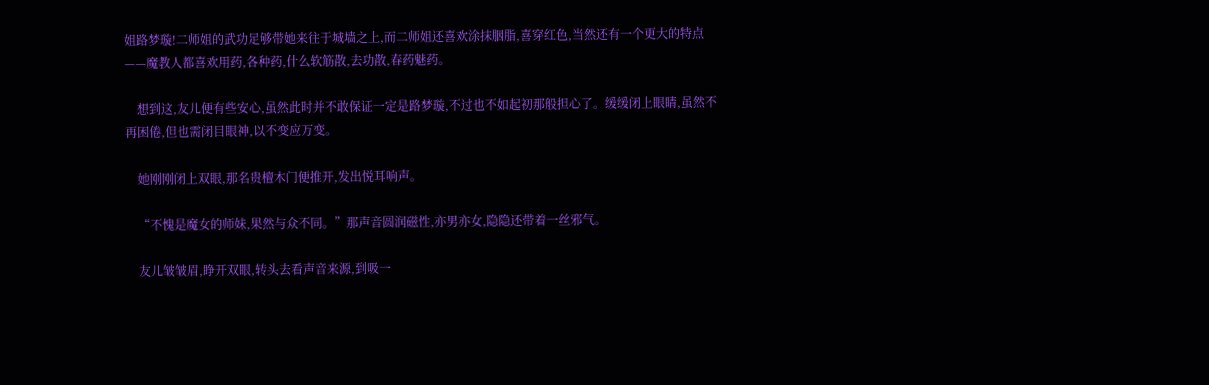姐路梦璇!二师姐的武功足够带她来往于城墙之上,而二师姐还喜欢涂抹胭脂,喜穿红色,当然还有一个更大的特点——魔教人都喜欢用药,各种药,什么软筋散,去功散,春药魅药。

    想到这,友儿便有些安心,虽然此时并不敢保证一定是路梦璇,不过也不如起初那般担心了。缓缓闭上眼睛,虽然不再困倦,但也需闭目眼神,以不变应万变。

    她刚刚闭上双眼,那名贵檀木门便推开,发出悦耳响声。

    “不愧是魔女的师妹,果然与众不同。”那声音圆润磁性,亦男亦女,隐隐还带着一丝邪气。

    友儿皱皱眉,睁开双眼,转头去看声音来源,到吸一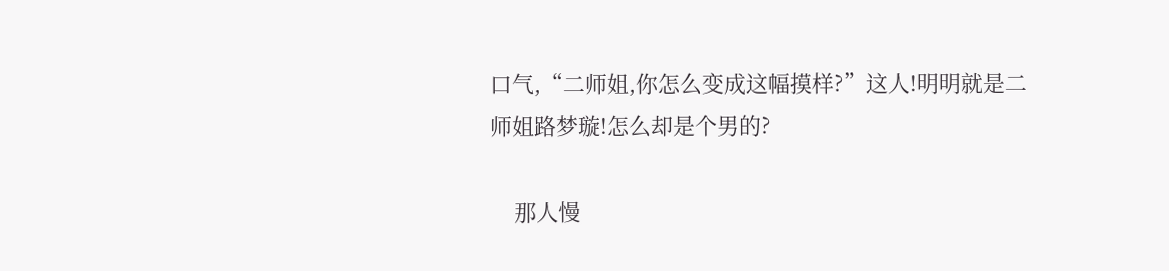口气,“二师姐,你怎么变成这幅摸样?”这人!明明就是二师姐路梦璇!怎么却是个男的?

    那人慢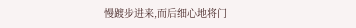慢踱步进来,而后细心地将门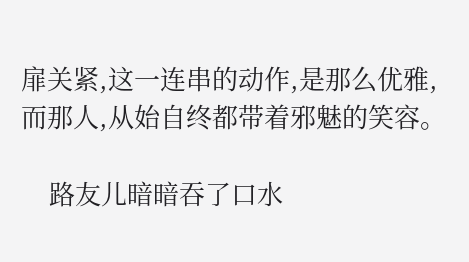扉关紧,这一连串的动作,是那么优雅,而那人,从始自终都带着邪魅的笑容。

    路友儿暗暗吞了口水